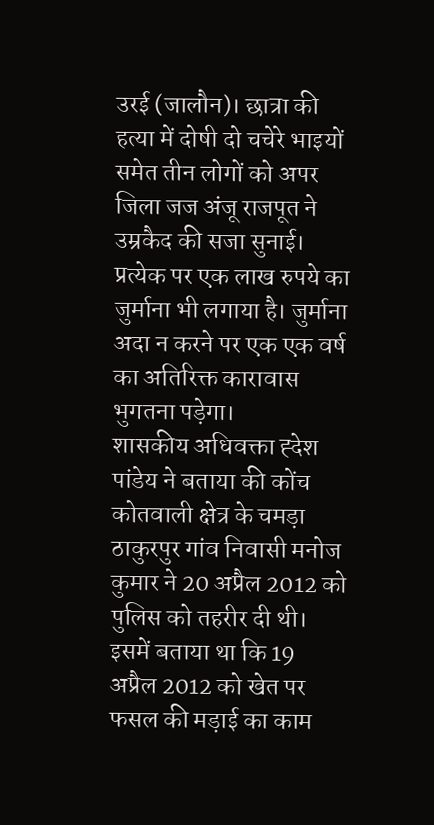उरई (जालौन)। छात्रा की हत्या में दोषी दो चचेरे भाइयों समेत तीन लोगों को अपर जिला जज अंजू राजपूत ने उम्रकैद की सजा सुनाई। प्रत्येक पर एक लाख रुपये का जुर्माना भी लगाया है। जुर्माना अदा न करने पर एक एक वर्ष का अतिरिक्त कारावास भुगतना पड़ेगा।
शासकीय अधिवक्ता ह्देश पांडेय ने बताया की कोंच कोतवाली क्षेत्र के चमड़ा ठाकुरपुर गांव निवासी मनोज कुमार ने 20 अप्रैल 2012 को पुलिस को तहरीर दी थी। इसमें बताया था कि 19 अप्रैल 2012 को खेत पर फसल की मड़ाई का काम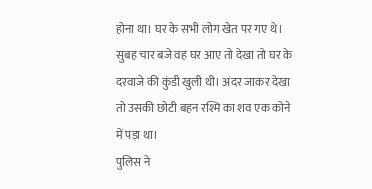होना था। घर के सभी लोग खेत पर गए थे। सुबह चार बजे वह घर आए तो देखा तो घर के दरवाजे की कुंडी खुली थी। अंदर जाकर देखा तो उसकी छोटी बहन रश्मि का शव एक कोने में पड़ा था।
पुलिस ने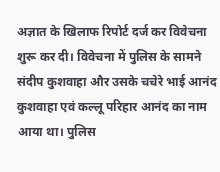अज्ञात के खिलाफ रिपोर्ट दर्ज कर विवेचना शुरू कर दी। विवेचना में पुलिस के सामने संदीप कुशवाहा और उसके चचेरे भाई आनंद कुशवाहा एवं कल्लू परिहार आनंद का नाम आया था। पुलिस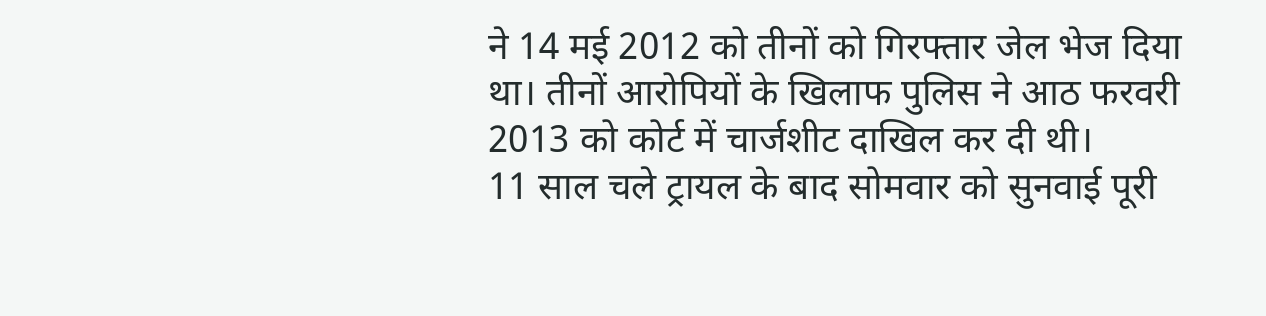ने 14 मई 2012 को तीनों को गिरफ्तार जेल भेज दिया था। तीनों आरोपियों के खिलाफ पुलिस ने आठ फरवरी 2013 को कोर्ट में चार्जशीट दाखिल कर दी थी।
11 साल चले ट्रायल के बाद सोमवार को सुनवाई पूरी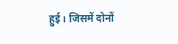हुई। जिसमें दोनों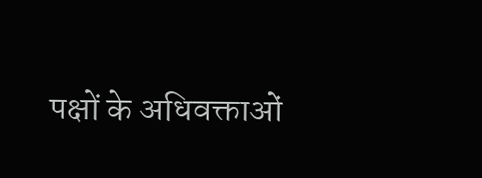पक्षों के अधिवक्ताओं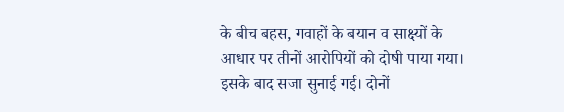के बीच बहस, गवाहों के बयान व साक्ष्यों के आधार पर तीनों आरोपियों को दोषी पाया गया। इसके बाद सजा सुनाई गई। दोनों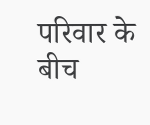परिवार के बीच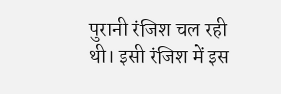पुरानी रंजिश चल रही थी। इसी रंजिश में इस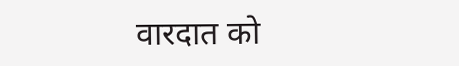वारदात को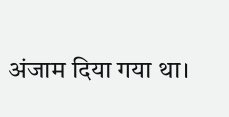अंजाम दिया गया था।